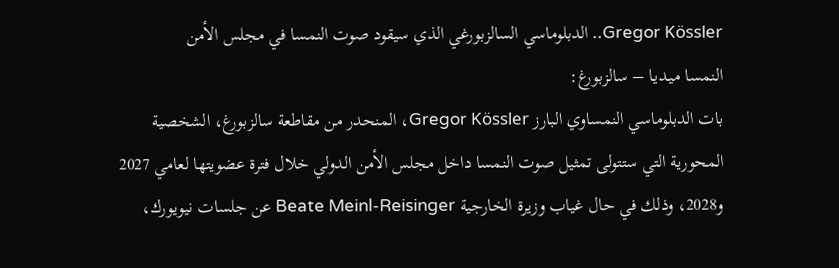Gregor Kössler.. الدبلوماسي السالزبورغي الذي سيقود صوت النمسا في مجلس الأمن
النمسا ميـديـا – سالزبورغ:
بات الدبلوماسي النمساوي البارز Gregor Kössler، المنحدر من مقاطعة سالزبورغ، الشخصية المحورية التي ستتولى تمثيل صوت النمسا داخل مجلس الأمن الدولي خلال فترة عضويتها لعامي 2027 و2028، وذلك في حال غياب وزيرة الخارجية Beate Meinl-Reisinger عن جلسات نيويورك،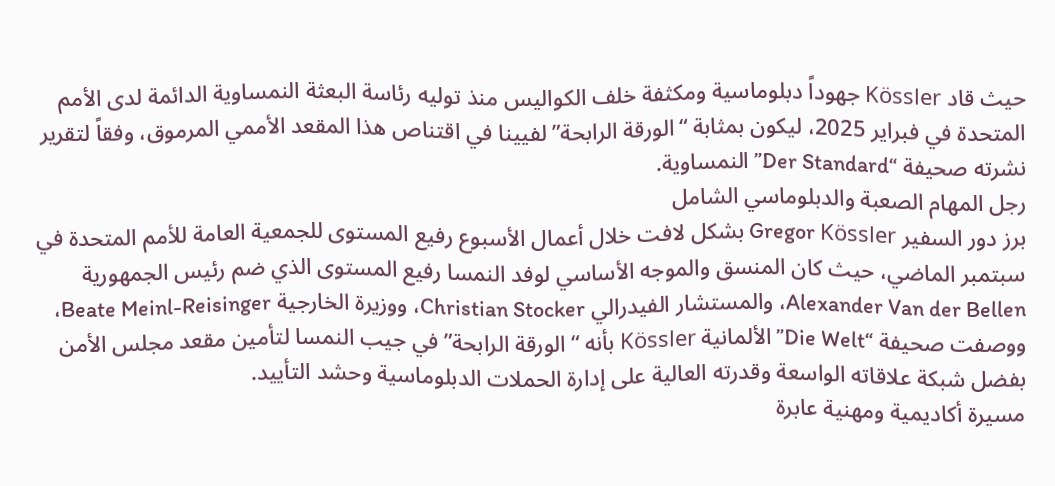حيث قاد Kössler جهوداً دبلوماسية ومكثفة خلف الكواليس منذ توليه رئاسة البعثة النمساوية الدائمة لدى الأمم المتحدة في فبراير 2025، ليكون بمثابة “الورقة الرابحة” لفيينا في اقتناص هذا المقعد الأممي المرموق، وفقاً لتقرير نشرته صحيفة “Der Standard” النمساوية.
رجل المهام الصعبة والدبلوماسي الشامل
برز دور السفير Gregor Kössler بشكل لافت خلال أعمال الأسبوع رفيع المستوى للجمعية العامة للأمم المتحدة في سبتمبر الماضي، حيث كان المنسق والموجه الأساسي لوفد النمسا رفيع المستوى الذي ضم رئيس الجمهورية Alexander Van der Bellen، والمستشار الفيدرالي Christian Stocker، ووزيرة الخارجية Beate Meinl-Reisinger، ووصفت صحيفة “Die Welt” الألمانية Kössler بأنه “الورقة الرابحة” في جيب النمسا لتأمين مقعد مجلس الأمن بفضل شبكة علاقاته الواسعة وقدرته العالية على إدارة الحملات الدبلوماسية وحشد التأييد.
مسيرة أكاديمية ومهنية عابرة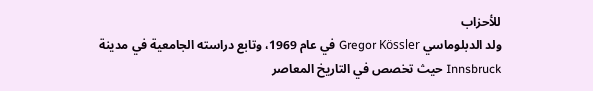للأحزاب
ولد الدبلوماسي Gregor Kössler في عام 1969، وتابع دراسته الجامعية في مدينة Innsbruck حيث تخصص في التاريخ المعاصر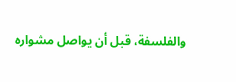والفلسفة، قبل أن يواصل مشواره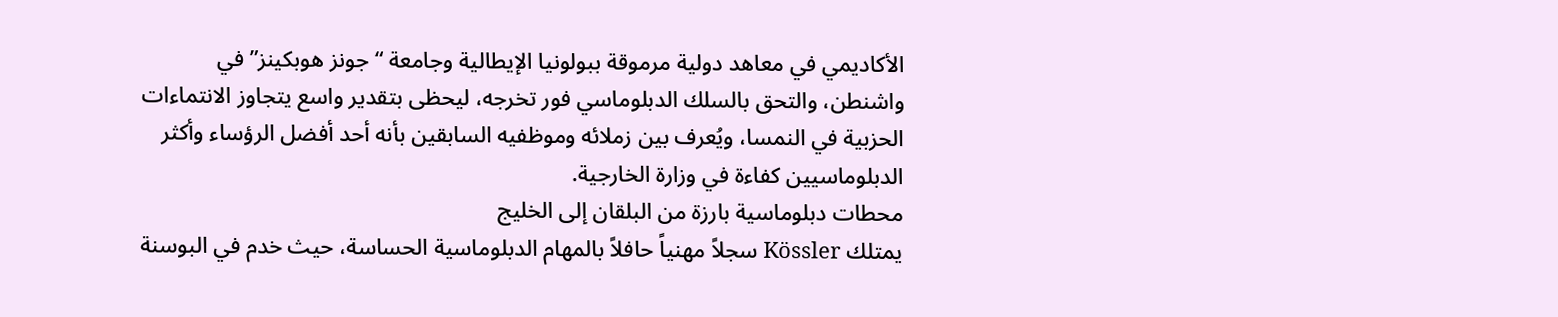الأكاديمي في معاهد دولية مرموقة ببولونيا الإيطالية وجامعة “جونز هوبكينز” في واشنطن، والتحق بالسلك الدبلوماسي فور تخرجه، ليحظى بتقدير واسع يتجاوز الانتماءات الحزبية في النمسا، ويُعرف بين زملائه وموظفيه السابقين بأنه أحد أفضل الرؤساء وأكثر الدبلوماسيين كفاءة في وزارة الخارجية.
محطات دبلوماسية بارزة من البلقان إلى الخليج
يمتلك Kössler سجلاً مهنياً حافلاً بالمهام الدبلوماسية الحساسة، حيث خدم في البوسنة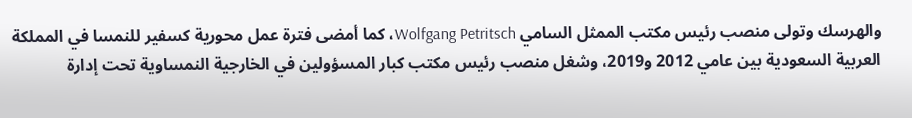والهرسك وتولى منصب رئيس مكتب الممثل السامي Wolfgang Petritsch، كما أمضى فترة عمل محورية كسفير للنمسا في المملكة العربية السعودية بين عامي 2012 و2019، وشغل منصب رئيس مكتب كبار المسؤولين في الخارجية النمساوية تحت إدارة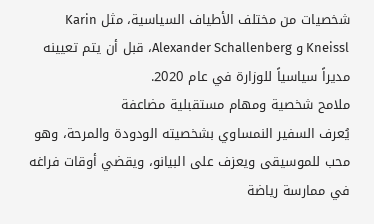شخصيات من مختلف الأطياف السياسية، مثل Karin Kneissl و Alexander Schallenberg، قبل أن يتم تعيينه مديراً سياسياً للوزارة في عام 2020.
ملامح شخصية ومهام مستقبلية مضاعفة
يُعرف السفير النمساوي بشخصيته الودودة والمرحة، وهو محب للموسيقى ويعزف على البيانو، ويقضي أوقات فراغه في ممارسة رياضة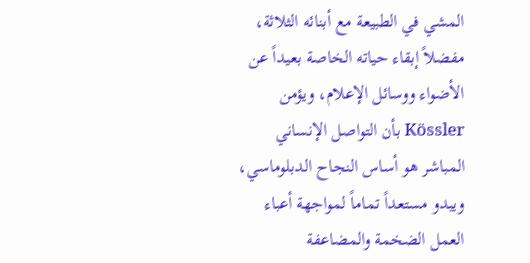المشي في الطبيعة مع أبنائه الثلاثة، مفضلاً إبقاء حياته الخاصة بعيداً عن الأضواء ووسائل الإعلام، ويؤمن Kössler بأن التواصل الإنساني المباشر هو أساس النجاح الدبلوماسي، ويبدو مستعداً تماماً لمواجهة أعباء العمل الضخمة والمضاعفة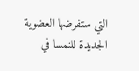التي ستفرضها العضوية الجديدة للنمسا في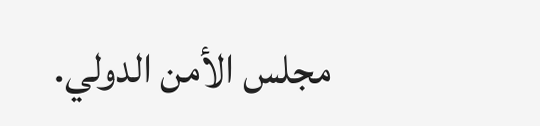مجلس الأمن الدولي.